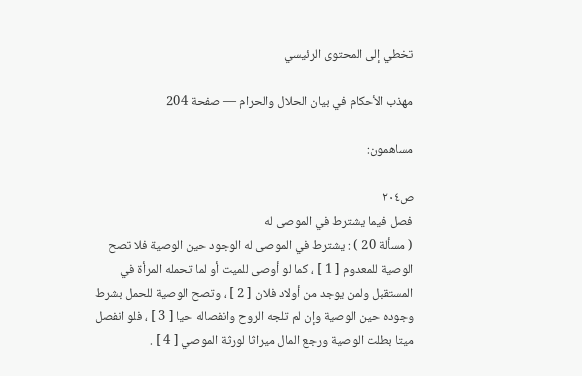تخطي إلى المحتوى الرئيسي

مهذب الأحكام في بيان الحلال والحرام — صفحة 204

مساهمون:

ص٢٠٤
فصل فيما يشترط في الموصى له
( مسألة 20 ) : يشترط في الموصى له الوجود حين الوصية فلا تصح الوصية للمعدوم [ 1 ] ، كما لو أوصى للميت أو لما تحمله المرأة في المستقبل ولمن يوجد من أولاد فلان [ 2 ] ، وتصح الوصية للحمل بشرط وجوده حين الوصية وإن لم تلجه الروح وانفصاله حيا [ 3 ] ، فلو انفصل ميتا بطلت الوصية ورجع المال ميراثا لورثة الموصي [ 4 ] .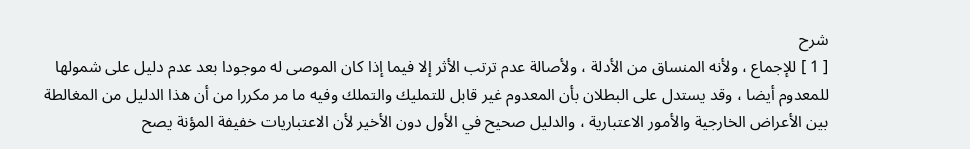شرح
[ 1 ] للإجماع ، ولأنه المنساق من الأدلة ، ولأصالة عدم ترتب الأثر إلا فيما إذا كان الموصى له موجودا بعد عدم دليل على شمولها للمعدوم أيضا ، وقد يستدل على البطلان بأن المعدوم غير قابل للتمليك والتملك وفيه ما مر مكررا من أن هذا الدليل من المغالطة بين الأعراض الخارجية والأمور الاعتبارية ، والدليل صحيح في الأول دون الأخير لأن الاعتباريات خفيفة المؤنة يصح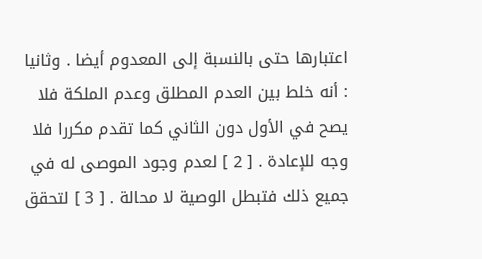اعتبارها حتى بالنسبة إلى المعدوم أيضا . وثانيا : أنه خلط بين العدم المطلق وعدم الملكة فلا يصح في الأول دون الثاني كما تقدم مكررا فلا وجه للإعادة . [ 2 ] لعدم وجود الموصى له في جميع ذلك فتبطل الوصية لا محالة . [ 3 ] لتحقق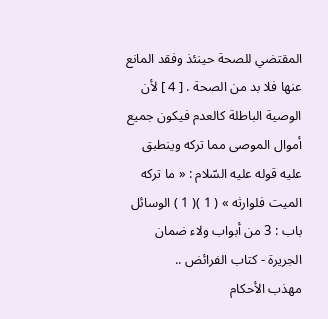المقتضي للصحة حينئذ وفقد المانع عنها فلا بد من الصحة . [ 4 ] لأن الوصية الباطلة كالعدم فيكون جميع أموال الموصى مما تركه وينطبق عليه قوله عليه السّلام : « ما تركه الميت فلوارثه » ( 1 )( 1 ) الوسائل باب : 3 من أبواب ولاء ضمان الجريرة - كتاب الفرائض ..
مهذب الأحكام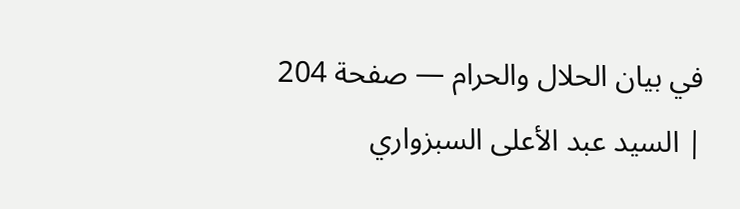في بيان الحلال والحرام — صفحة 204 | السيد عبد الأعلى السبزواري